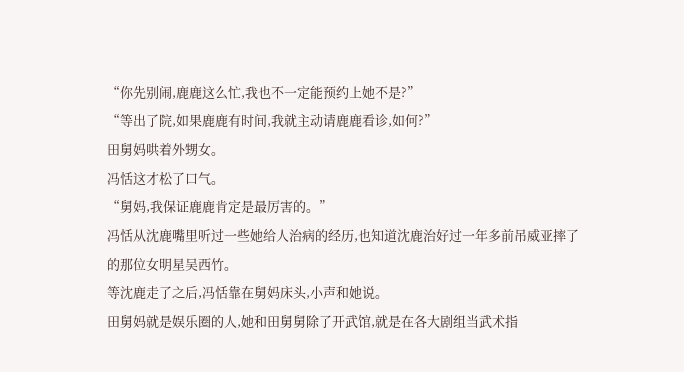“你先别闹,鹿鹿这么忙,我也不一定能预约上她不是?”
“等出了院,如果鹿鹿有时间,我就主动请鹿鹿看诊,如何?”
田舅妈哄着外甥女。
冯恬这才松了口气。
“舅妈,我保证鹿鹿肯定是最厉害的。”
冯恬从沈鹿嘴里听过一些她给人治病的经历,也知道沈鹿治好过一年多前吊威亚摔了的那位女明星吴西竹。
等沈鹿走了之后,冯恬靠在舅妈床头,小声和她说。
田舅妈就是娱乐圈的人,她和田舅舅除了开武馆,就是在各大剧组当武术指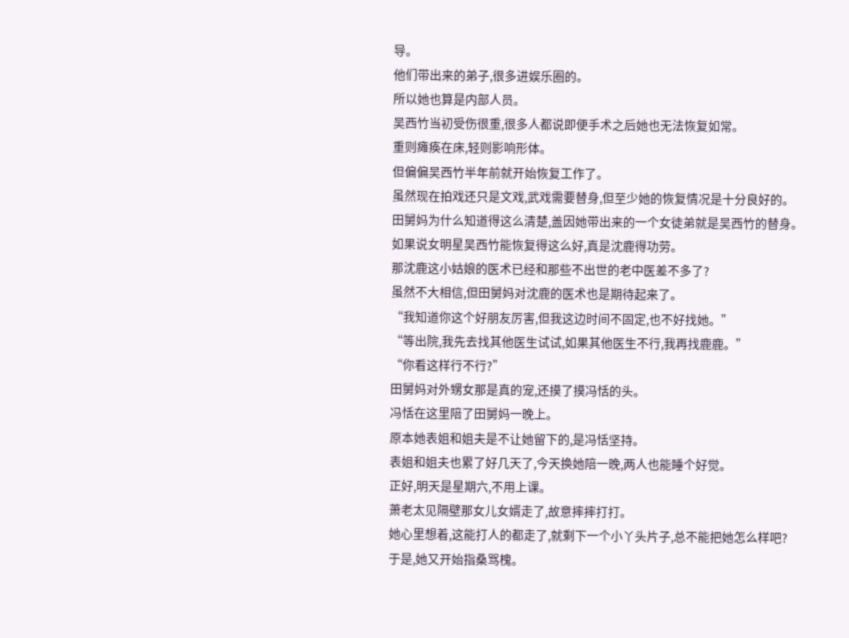导。
他们带出来的弟子,很多进娱乐圈的。
所以她也算是内部人员。
吴西竹当初受伤很重,很多人都说即便手术之后她也无法恢复如常。
重则瘫痪在床,轻则影响形体。
但偏偏吴西竹半年前就开始恢复工作了。
虽然现在拍戏还只是文戏,武戏需要替身,但至少她的恢复情况是十分良好的。
田舅妈为什么知道得这么清楚,盖因她带出来的一个女徒弟就是吴西竹的替身。
如果说女明星吴西竹能恢复得这么好,真是沈鹿得功劳。
那沈鹿这小姑娘的医术已经和那些不出世的老中医差不多了?
虽然不大相信,但田舅妈对沈鹿的医术也是期待起来了。
“我知道你这个好朋友厉害,但我这边时间不固定,也不好找她。”
“等出院,我先去找其他医生试试,如果其他医生不行,我再找鹿鹿。”
“你看这样行不行?”
田舅妈对外甥女那是真的宠,还摸了摸冯恬的头。
冯恬在这里陪了田舅妈一晚上。
原本她表姐和姐夫是不让她留下的,是冯恬坚持。
表姐和姐夫也累了好几天了,今天换她陪一晚,两人也能睡个好觉。
正好,明天是星期六,不用上课。
萧老太见隔壁那女儿女婿走了,故意摔摔打打。
她心里想着,这能打人的都走了,就剩下一个小丫头片子,总不能把她怎么样吧?
于是,她又开始指桑骂槐。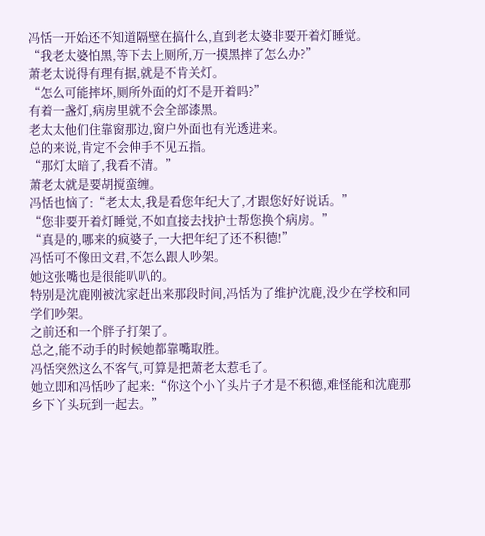冯恬一开始还不知道隔壁在搞什么,直到老太婆非要开着灯睡觉。
“我老太婆怕黑,等下去上厕所,万一摸黑摔了怎么办?”
萧老太说得有理有据,就是不肯关灯。
“怎么可能摔坏,厕所外面的灯不是开着吗?”
有着一盏灯,病房里就不会全部漆黑。
老太太他们住靠窗那边,窗户外面也有光透进来。
总的来说,肯定不会伸手不见五指。
“那灯太暗了,我看不清。”
萧老太就是要胡搅蛮缠。
冯恬也恼了:“老太太,我是看您年纪大了,才跟您好好说话。”
“您非要开着灯睡觉,不如直接去找护士帮您换个病房。”
“真是的,哪来的疯婆子,一大把年纪了还不积德!”
冯恬可不像田文君,不怎么跟人吵架。
她这张嘴也是很能叭叭的。
特别是沈鹿刚被沈家赶出来那段时间,冯恬为了维护沈鹿,没少在学校和同学们吵架。
之前还和一个胖子打架了。
总之,能不动手的时候她都靠嘴取胜。
冯恬突然这么不客气,可算是把萧老太惹毛了。
她立即和冯恬吵了起来:“你这个小丫头片子才是不积德,难怪能和沈鹿那乡下丫头玩到一起去。”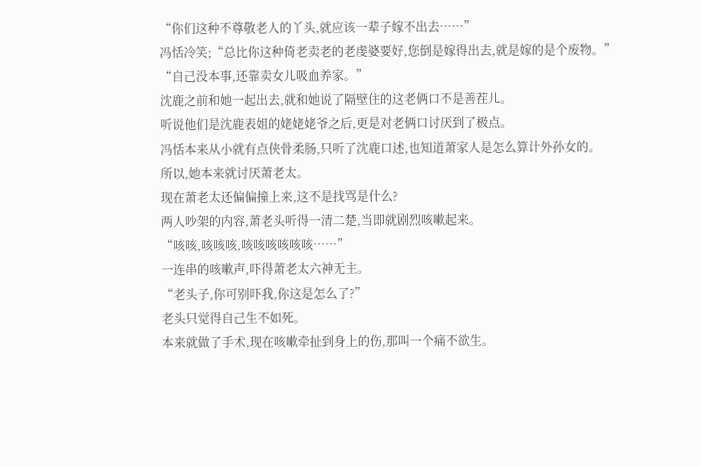“你们这种不尊敬老人的丫头,就应该一辈子嫁不出去……”
冯恬冷笑;“总比你这种倚老卖老的老虔婆要好,您倒是嫁得出去,就是嫁的是个废物。”
“自己没本事,还靠卖女儿吸血养家。”
沈鹿之前和她一起出去,就和她说了隔壁住的这老俩口不是善茬儿。
听说他们是沈鹿表姐的姥姥姥爷之后,更是对老俩口讨厌到了极点。
冯恬本来从小就有点侠骨柔肠,只听了沈鹿口述,也知道萧家人是怎么算计外孙女的。
所以,她本来就讨厌萧老太。
现在萧老太还偏偏撞上来,这不是找骂是什么?
两人吵架的内容,萧老头听得一清二楚,当即就剧烈咳嗽起来。
“咳咳,咳咳咳,咳咳咳咳咳咳……”
一连串的咳嗽声,吓得萧老太六神无主。
“老头子,你可别吓我,你这是怎么了?”
老头只觉得自己生不如死。
本来就做了手术,现在咳嗽牵扯到身上的伤,那叫一个痛不欲生。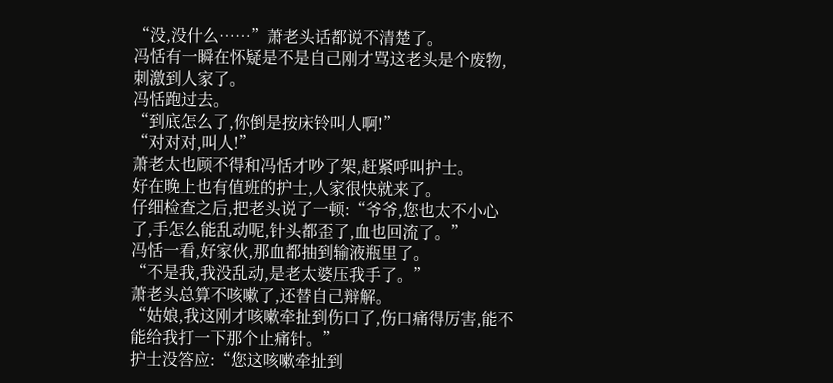“没,没什么……”萧老头话都说不清楚了。
冯恬有一瞬在怀疑是不是自己刚才骂这老头是个废物,刺激到人家了。
冯恬跑过去。
“到底怎么了,你倒是按床铃叫人啊!”
“对对对,叫人!”
萧老太也顾不得和冯恬才吵了架,赶紧呼叫护士。
好在晚上也有值班的护士,人家很快就来了。
仔细检查之后,把老头说了一顿:“爷爷,您也太不小心了,手怎么能乱动呢,针头都歪了,血也回流了。”
冯恬一看,好家伙,那血都抽到输液瓶里了。
“不是我,我没乱动,是老太婆压我手了。”
萧老头总算不咳嗽了,还替自己辩解。
“姑娘,我这刚才咳嗽牵扯到伤口了,伤口痛得厉害,能不能给我打一下那个止痛针。”
护士没答应:“您这咳嗽牵扯到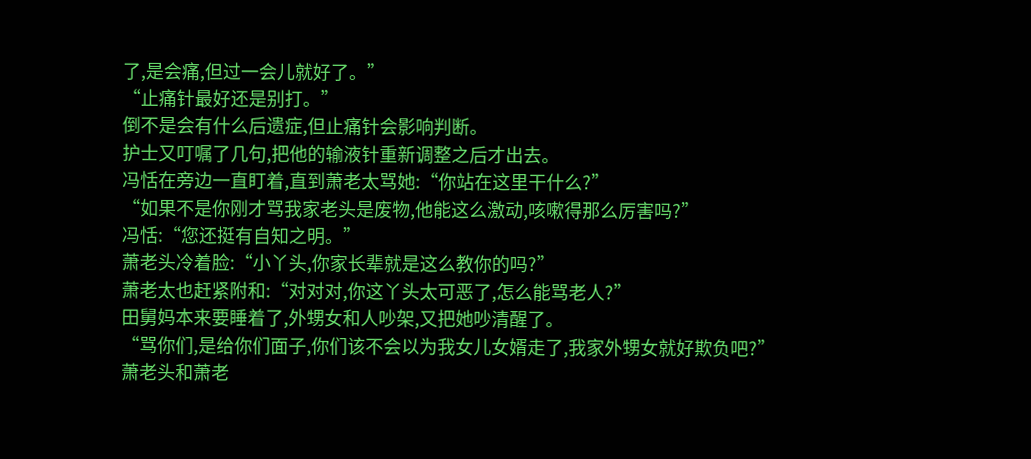了,是会痛,但过一会儿就好了。”
“止痛针最好还是别打。”
倒不是会有什么后遗症,但止痛针会影响判断。
护士又叮嘱了几句,把他的输液针重新调整之后才出去。
冯恬在旁边一直盯着,直到萧老太骂她:“你站在这里干什么?”
“如果不是你刚才骂我家老头是废物,他能这么激动,咳嗽得那么厉害吗?”
冯恬:“您还挺有自知之明。”
萧老头冷着脸:“小丫头,你家长辈就是这么教你的吗?”
萧老太也赶紧附和:“对对对,你这丫头太可恶了,怎么能骂老人?”
田舅妈本来要睡着了,外甥女和人吵架,又把她吵清醒了。
“骂你们,是给你们面子,你们该不会以为我女儿女婿走了,我家外甥女就好欺负吧?”
萧老头和萧老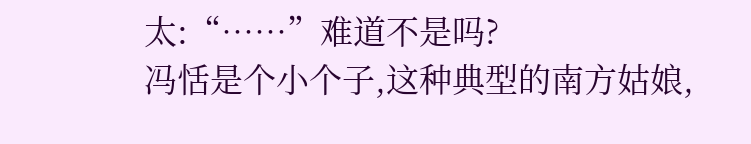太:“……”难道不是吗?
冯恬是个小个子,这种典型的南方姑娘,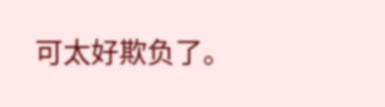可太好欺负了。